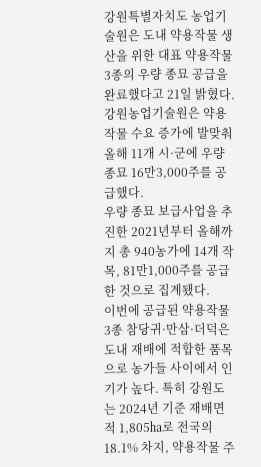강원특별자치도 농업기술원은 도내 약용작물 생산을 위한 대표 약용작물 3종의 우량 종묘 공급을 완료했다고 21일 밝혔다.
강원농업기술원은 약용작물 수요 증가에 발맞춰 올해 11개 시·군에 우량 종묘 16만3,000주를 공급했다.
우량 종묘 보급사업을 추진한 2021년부터 올해까지 총 940농가에 14개 작목, 81만1,000주를 공급한 것으로 집계됐다.
이번에 공급된 약용작물 3종 참당귀·만삼·더덕은 도내 재배에 적합한 품목으로 농가들 사이에서 인기가 높다. 특히 강원도는 2024년 기준 재배면적 1,805㏊로 전국의 18.1% 차지, 약용작물 주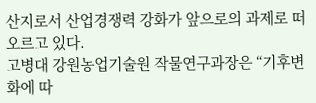산지로서 산업경쟁력 강화가 앞으로의 과제로 떠오르고 있다.
고병대 강원농업기술원 작물연구과장은 “기후변화에 따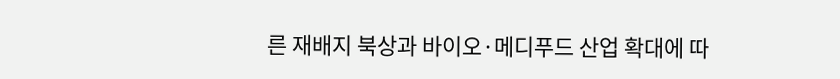른 재배지 북상과 바이오·메디푸드 산업 확대에 따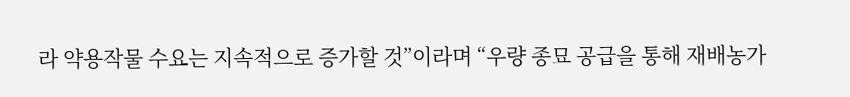라 약용작물 수요는 지속적으로 증가할 것”이라며 “우량 종묘 공급을 통해 재배농가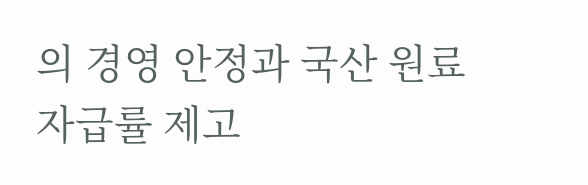의 경영 안정과 국산 원료 자급률 제고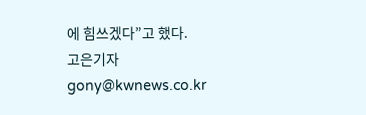에 힘쓰겠다”고 했다.
고은기자 gony@kwnews.co.kr